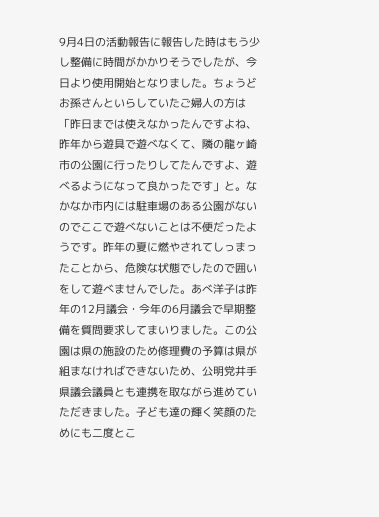9月4日の活動報告に報告した時はもう少し整備に時間がかかりそうでしたが、今日より使用開始となりました。ちょうどお孫さんといらしていたご婦人の方は「昨日までは使えなかったんですよね、昨年から遊具で遊べなくて、隣の龍ヶ崎市の公園に行ったりしてたんですよ、遊べるようになって良かったです」と。なかなか市内には駐車場のある公園がないのでここで遊べないことは不便だったようです。昨年の夏に燃やされてしっまったことから、危険な状態でしたので囲いをして遊べませんでした。あべ洋子は昨年の12月議会・今年の6月議会で早期整備を質問要求してまいりました。この公園は県の施設のため修理費の予算は県が組まなければできないため、公明党井手県議会議員とも連携を取ながら進めていただきました。子ども達の輝く笑顔のためにも二度とこ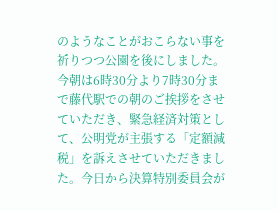のようなことがおこらない事を祈りつつ公園を後にしました。
今朝は6時30分より7時30分まで藤代駅での朝のご挨拶をさせていただき、緊急経済対策として、公明党が主張する「定額減税」を訴えさせていただきました。今日から決算特別委員会が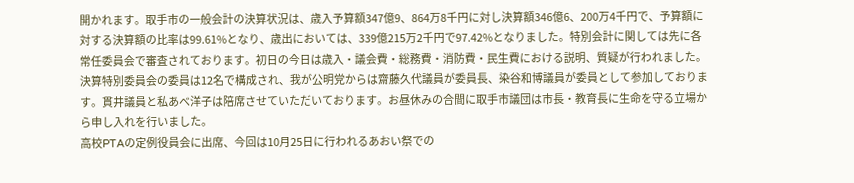開かれます。取手市の一般会計の決算状況は、歳入予算額347億9、864万8千円に対し決算額346億6、200万4千円で、予算額に対する決算額の比率は99.61%となり、歳出においては、339億215万2千円で97.42%となりました。特別会計に関しては先に各常任委員会で審査されております。初日の今日は歳入・議会費・総務費・消防費・民生費における説明、質疑が行われました。決算特別委員会の委員は12名で構成され、我が公明党からは齋藤久代議員が委員長、染谷和博議員が委員として参加しております。貫井議員と私あべ洋子は陪席させていただいております。お昼休みの合間に取手市議団は市長・教育長に生命を守る立場から申し入れを行いました。
高校PTAの定例役員会に出席、今回は10月25日に行われるあおい祭での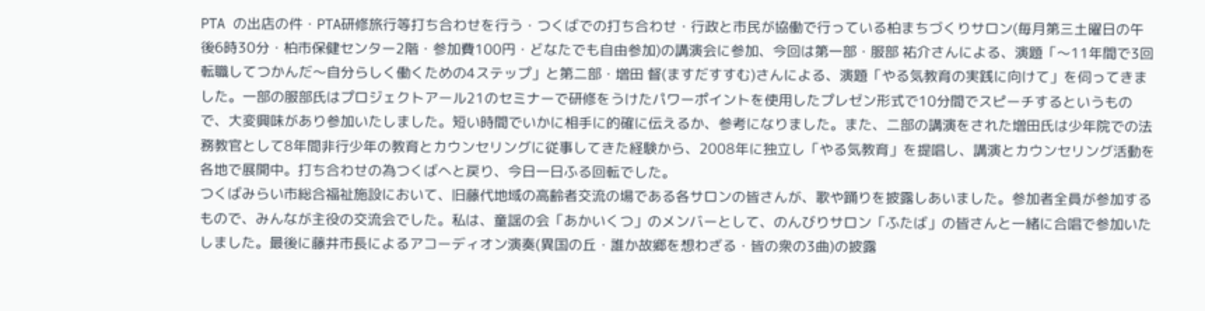PTA の出店の件・PTA研修旅行等打ち合わせを行う・つくばでの打ち合わせ・行政と市民が協働で行っている柏まちづくりサロン(毎月第三土曜日の午後6時30分・柏市保健センター2階・参加費100円・どなたでも自由参加)の講演会に参加、今回は第一部・服部 祐介さんによる、演題「〜11年間で3回転職してつかんだ〜自分らしく働くための4ステップ」と第二部・増田 督(ますだすすむ)さんによる、演題「やる気教育の実践に向けて」を伺ってきました。一部の服部氏はプロジェクトアール21のセミナーで研修をうけたパワーポイントを使用したプレゼン形式で10分間でスピーチするというもので、大変興味があり参加いたしました。短い時間でいかに相手に的確に伝えるか、参考になりました。また、二部の講演をされた増田氏は少年院での法務教官として8年間非行少年の教育とカウンセリングに従事してきた経験から、2008年に独立し「やる気教育」を提唱し、講演とカウンセリング活動を各地で展開中。打ち合わせの為つくばへと戻り、今日一日ふる回転でした。
つくばみらい市総合福祉施設において、旧藤代地域の高齢者交流の場である各サロンの皆さんが、歌や踊りを披露しあいました。参加者全員が参加するもので、みんなが主役の交流会でした。私は、童謡の会「あかいくつ」のメンバーとして、のんびりサロン「ふたば」の皆さんと一緒に合唱で参加いたしました。最後に藤井市長によるアコーディオン演奏(異国の丘・誰か故郷を想わざる・皆の衆の3曲)の披露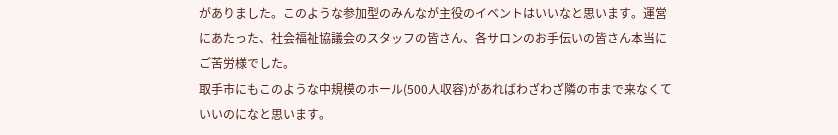がありました。このような参加型のみんなが主役のイベントはいいなと思います。運営にあたった、社会福祉協議会のスタッフの皆さん、各サロンのお手伝いの皆さん本当にご苦労様でした。
取手市にもこのような中規模のホール(500人収容)があればわざわざ隣の市まで来なくていいのになと思います。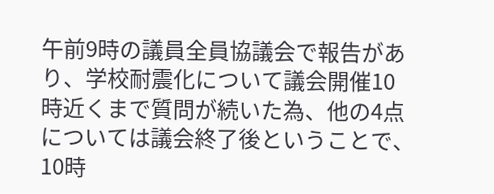午前9時の議員全員協議会で報告があり、学校耐震化について議会開催10時近くまで質問が続いた為、他の4点については議会終了後ということで、10時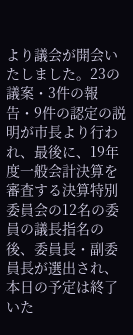より議会が開会いたしました。23の議案・3件の報告・9件の認定の説明が市長より行われ、最後に、19年度一般会計決算を審査する決算特別委員会の12名の委員の議長指名の後、委員長・副委員長が選出され、本日の予定は終了いた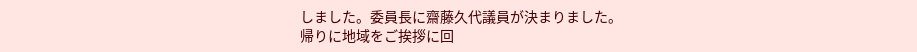しました。委員長に齋藤久代議員が決まりました。
帰りに地域をご挨拶に回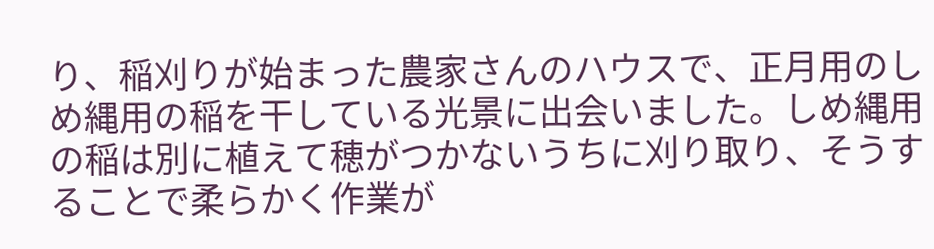り、稲刈りが始まった農家さんのハウスで、正月用のしめ縄用の稲を干している光景に出会いました。しめ縄用の稲は別に植えて穂がつかないうちに刈り取り、そうすることで柔らかく作業が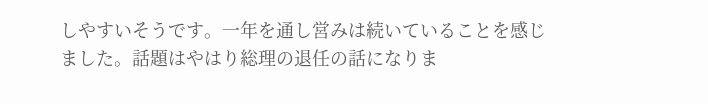しやすいそうです。一年を通し営みは続いていることを感じました。話題はやはり総理の退任の話になりま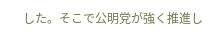した。そこで公明党が強く推進し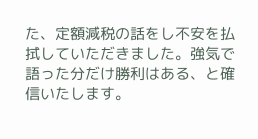た、定額減税の話をし不安を払拭していただきました。強気で語った分だけ勝利はある、と確信いたします。